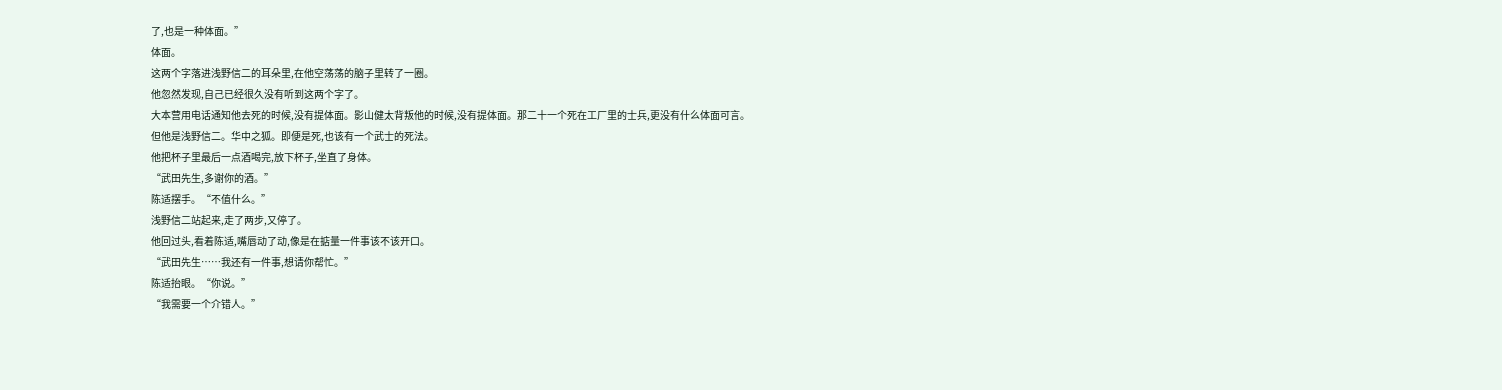了,也是一种体面。”
体面。
这两个字落进浅野信二的耳朵里,在他空荡荡的脑子里转了一圈。
他忽然发现,自己已经很久没有听到这两个字了。
大本营用电话通知他去死的时候,没有提体面。影山健太背叛他的时候,没有提体面。那二十一个死在工厂里的士兵,更没有什么体面可言。
但他是浅野信二。华中之狐。即便是死,也该有一个武士的死法。
他把杯子里最后一点酒喝完,放下杯子,坐直了身体。
“武田先生,多谢你的酒。”
陈适摆手。“不值什么。”
浅野信二站起来,走了两步,又停了。
他回过头,看着陈适,嘴唇动了动,像是在掂量一件事该不该开口。
“武田先生……我还有一件事,想请你帮忙。”
陈适抬眼。“你说。”
“我需要一个介错人。”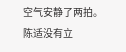空气安静了两拍。
陈适没有立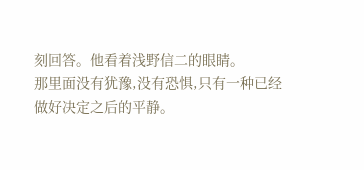刻回答。他看着浅野信二的眼睛。
那里面没有犹豫,没有恐惧,只有一种已经做好决定之后的平静。